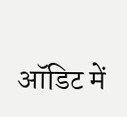ऑडिट में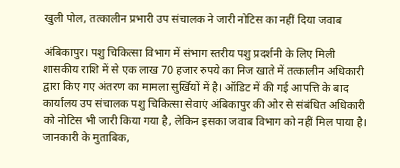खुली पोल, तत्कालीन प्रभारी उप संचालक ने जारी नोटिस का नहीं दिया जवाब

अंबिकापुर। पशु चिकित्सा विभाग में संभाग स्तरीय पशु प्रदर्शनी के लिए मिली शासकीय राशि में से एक लाख 70 हजार रुपये का निज खाते में तत्कालीन अधिकारी द्वारा किए गए अंतरण का मामला सुर्खियों में है। ऑडिट में की गई आपत्ति के बाद कार्यालय उप संचालक पशु चिकित्सा सेवाएं अंबिकापुर की ओर से संबंधित अधिकारी को नोटिस भी जारी किया गया है, लेकिन इसका जवाब विभाग को नहीं मिल पाया है।
जानकारी के मुताबिक,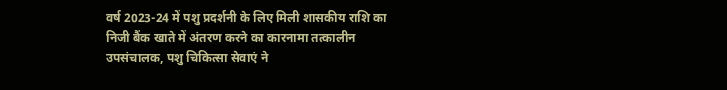वर्ष 2023-24 में पशु प्रदर्शनी के लिए मिली शासकीय राशि का निजी बैंक खाते में अंतरण करने का कारनामा तत्कालीन उपसंचालक, पशु चिकित्सा सेवाएं ने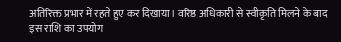अतिरिक्त प्रभार में रहते हुए कर दिखाया। वरिष्ठ अधिकारी से स्वीकृति मिलने के बाद इस राशि का उपयोग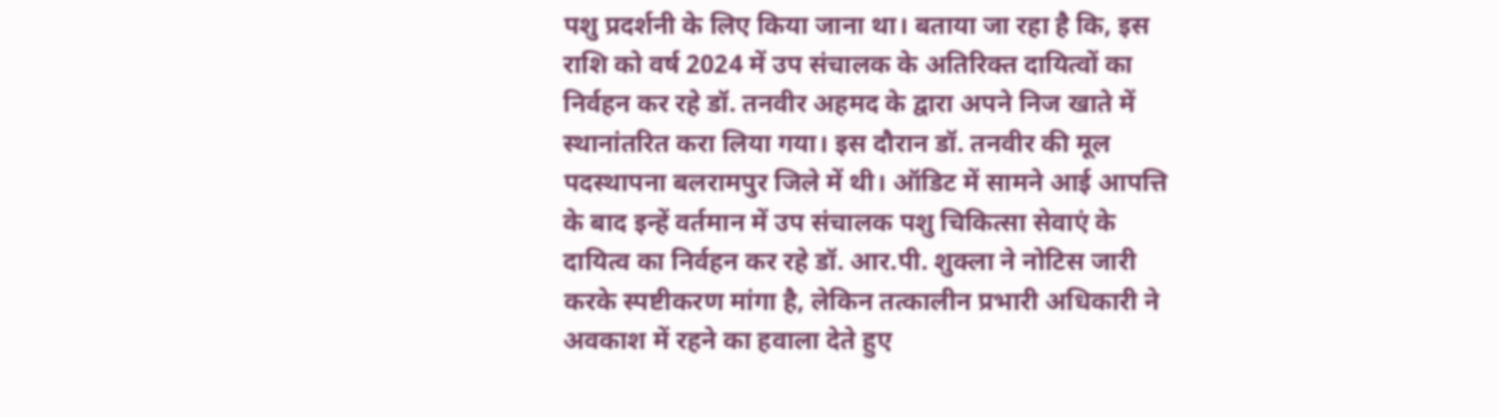पशु प्रदर्शनी के लिए किया जाना था। बताया जा रहा है कि, इस राशि को वर्ष 2024 में उप संचालक के अतिरिक्त दायित्वों का निर्वहन कर रहे डॉ. तनवीर अहमद के द्वारा अपने निज खाते में स्थानांतरित करा लिया गया। इस दौरान डॉ. तनवीर की मूल पदस्थापना बलरामपुर जिले में थी। ऑडिट में सामने आई आपत्ति के बाद इन्हें वर्तमान में उप संचालक पशु चिकित्सा सेवाएं के दायित्व का निर्वहन कर रहे डॉ. आर.पी. शुक्ला ने नोटिस जारी करके स्पष्टीकरण मांगा है, लेकिन तत्कालीन प्रभारी अधिकारी ने अवकाश में रहने का हवाला देते हुए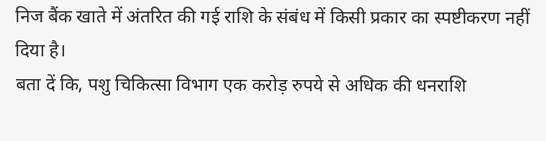निज बैंक खाते में अंतरित की गई राशि के संबंध में किसी प्रकार का स्पष्टीकरण नहीं दिया है।
बता दें कि, पशु चिकित्सा विभाग एक करोड़ रुपये से अधिक की धनराशि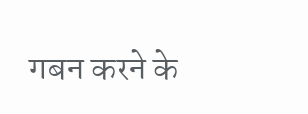गबन करने के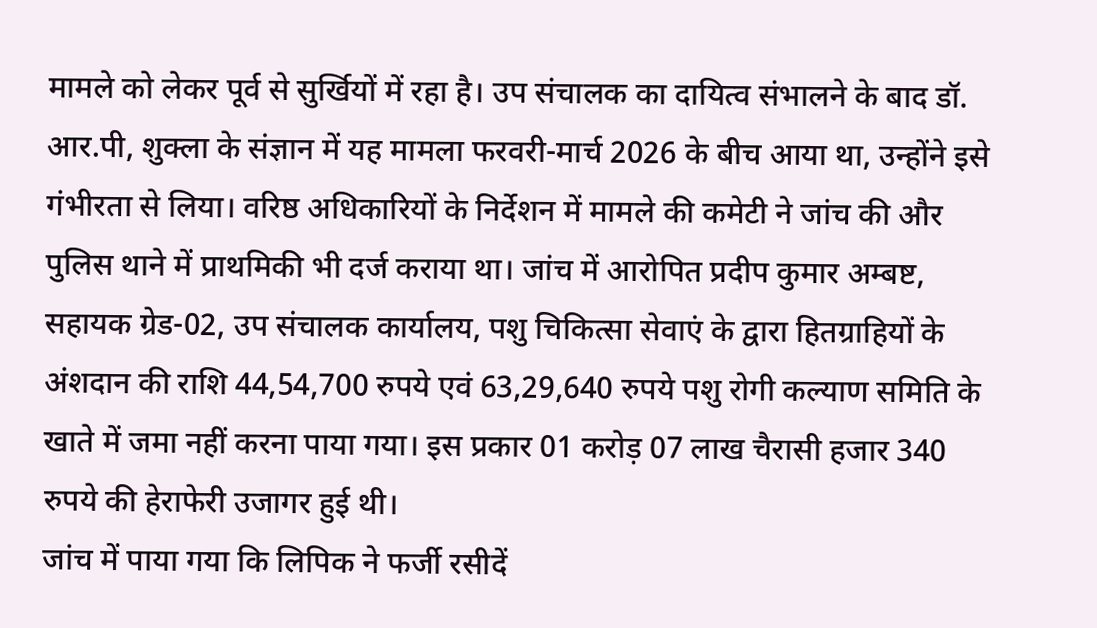मामले को लेकर पूर्व से सुर्खियों में रहा है। उप संचालक का दायित्व संभालने के बाद डॉ. आर.पी, शुक्ला के संज्ञान में यह मामला फरवरी-मार्च 2026 के बीच आया था, उन्होंने इसे गंभीरता से लिया। वरिष्ठ अधिकारियों के निर्देशन में मामले की कमेटी ने जांच की और पुलिस थाने में प्राथमिकी भी दर्ज कराया था। जांच में आरोपित प्रदीप कुमार अम्बष्ट, सहायक ग्रेड-02, उप संचालक कार्यालय, पशु चिकित्सा सेवाएं के द्वारा हितग्राहियों के अंशदान की राशि 44,54,700 रुपये एवं 63,29,640 रुपये पशु रोगी कल्याण समिति के खाते में जमा नहीं करना पाया गया। इस प्रकार 01 करोड़ 07 लाख चैरासी हजार 340 रुपये की हेराफेरी उजागर हुई थी।
जांच में पाया गया कि लिपिक ने फर्जी रसीदें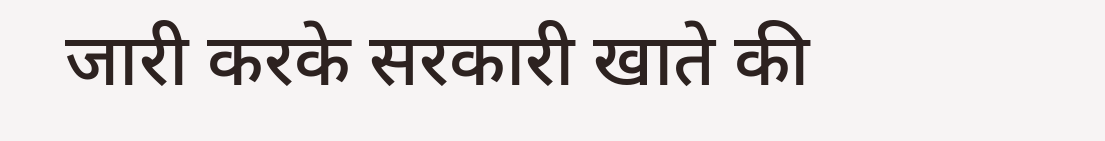जारी करके सरकारी खाते की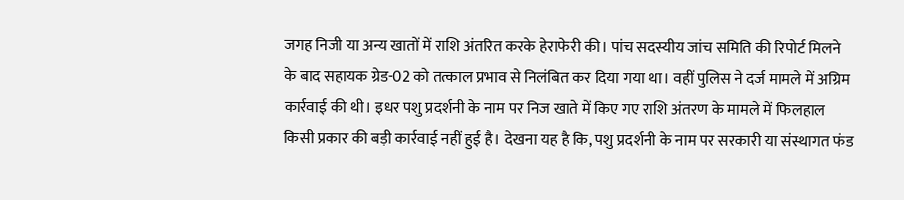जगह निजी या अन्य खातों में राशि अंतरित करके हेराफेरी की। पांच सदस्यीय जांच समिति की रिपोर्ट मिलने के बाद सहायक ग्रेड-02 को तत्काल प्रभाव से निलंबित कर दिया गया था। वहीं पुलिस ने दर्ज मामले में अग्रिम कार्रवाई की थी। इधर पशु प्रदर्शनी के नाम पर निज खाते में किए गए राशि अंतरण के मामले में फिलहाल किसी प्रकार की बड़ी कार्रवाई नहीं हुई है। देखना यह है कि, पशु प्रदर्शनी के नाम पर सरकारी या संस्थागत फंड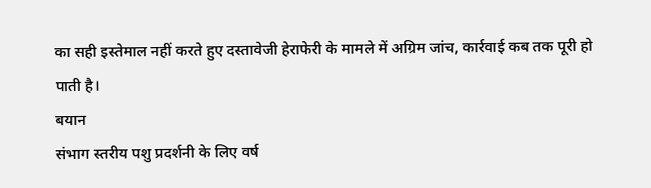का सही इस्तेमाल नहीं करते हुए दस्तावेजी हेराफेरी के मामले में अग्रिम जांच, कार्रवाई कब तक पूरी हो पाती है।
बयान
संभाग स्तरीय पशु प्रदर्शनी के लिए वर्ष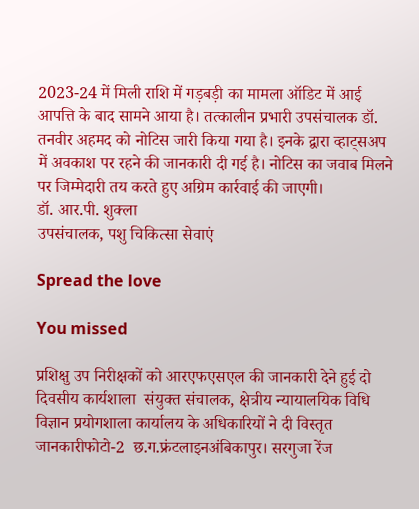2023-24 में मिली राशि में गड़बड़ी का मामला ऑडिट में आई आपत्ति के बाद सामने आया है। तत्कालीन प्रभारी उपसंचालक डॉ. तनवीर अहमद को नोटिस जारी किया गया है। इनके द्वारा व्हाट्सअप में अवकाश पर रहने की जानकारी दी गई है। नोटिस का जवाब मिलने पर जिम्मेदारी तय करते हुए अग्रिम कार्रवाई की जाएगी।
डॉ. आर.पी. शुक्ला
उपसंचालक, पशु चिकित्सा सेवाएं

Spread the love

You missed

प्रशिक्षु उप निरीक्षकों को आरएफएसएल की जानकारी देने हुई दो दिवसीय कार्यशाला  संयुक्त संचालक, क्षेत्रीय न्यायालयिक विधि विज्ञान प्रयोगशाला कार्यालय के अधिकारियों ने दी विस्तृत जानकारीफोटो-2  छ.ग.फ्रंटलाइनअंबिकापुर। सरगुजा रेंज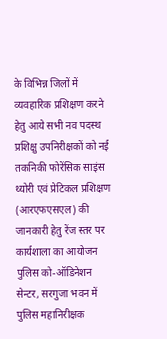के विभिन्न जिलों में व्यवहारिक प्रशिक्षण करने हेतु आये सभी नव पदस्थ प्रशिक्षु उपनिरीक्षकों को नई तकनिकी फोरेंसिक साइंस थ्योरी एवं प्रेटिकल प्रशिक्षण (आरएफएसएल) की जानकारी हेतु रेंज स्तर पर कार्यशाला का आयोजन पुलिस को-ऑडिनेशन सेन्टर, सरगुजा भवन में पुलिस महानिरीक्षक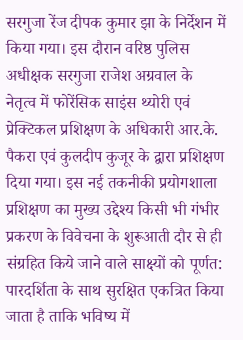सरगुजा रेंज दीपक कुमार झा के निर्देशन में किया गया। इस दौरान वरिष्ठ पुलिस अधीक्षक सरगुजा राजेश अग्रवाल के नेतृत्व में फोरेंसिक साइंस थ्योरी एवं प्रेक्टिकल प्रशिक्षण के अधिकारी आर.के. पैकरा एवं कुलदीप कुजूर के द्वारा प्रशिक्षण दिया गया। इस नई तकनीकी प्रयोगशाला प्रशिक्षण का मुख्य उद्देश्य किसी भी गंभीर प्रकरण के विवेचना के शुरूआती दौर से ही संग्रहित किये जाने वाले साक्ष्यों को पूर्णत: पारदर्शिता के साथ सुरक्षित एकत्रित किया जाता है ताकि भविष्य में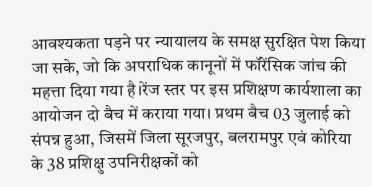आवश्यकता पड़ने पर न्यायालय के समक्ष सुरक्षित पेश किया जा सके, जो कि अपराधिक कानूनों में फॉरेंसिक जांच की महत्ता दिया गया है।रेंज स्तर पर इस प्रशिक्षण कार्यशाला का आयोजन दो बैच में कराया गया। प्रथम बैच 03 जुलाई को संपन्न हुआ, जिसमें जिला सूरजपुर, बलरामपुर एवं कोरिया के 38 प्रशिक्षु उपनिरीक्षकों को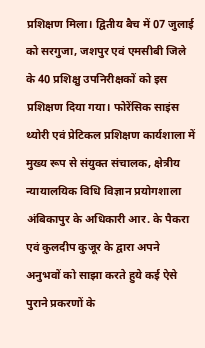प्रशिक्षण मिला। द्वितीय बैच में 07 जुलाई को सरगुजा, जशपुर एवं एमसीबी जिले के 40 प्रशिक्षु उपनिरीक्षकों को इस प्रशिक्षण दिया गया। फोरेंसिक साइंस थ्योरी एवं प्रेटिकल प्रशिक्षण कार्यशाला में मुख्य रूप से संयुक्त संचालक, क्षेत्रीय न्यायालयिक विधि विज्ञान प्रयोगशाला अंबिकापुर के अधिकारी आर. के पैकरा एवं कुलदीप कुजूर के द्वारा अपने अनुभवों को साझा करते हुये कई ऐसे पुराने प्रकरणों के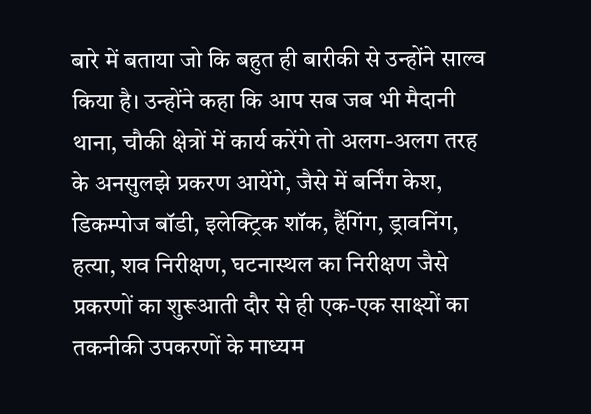बारे में बताया जो कि बहुत ही बारीकी से उन्होंने साल्व किया है। उन्होंने कहा कि आप सब जब भी मैदानी थाना, चौकी क्षेत्रों में कार्य करेंगे तो अलग-अलग तरह के अनसुलझे प्रकरण आयेंगे, जैसे में बर्निंग केश, डिकम्पोज बॉडी, इलेक्ट्रिक शॉक, हैंगिंग, ड्रावनिंग, हत्या, शव निरीक्षण, घटनास्थल का निरीक्षण जैसे प्रकरणों का शुरूआती दौर से ही एक-एक साक्ष्यों का तकनीकी उपकरणों के माध्यम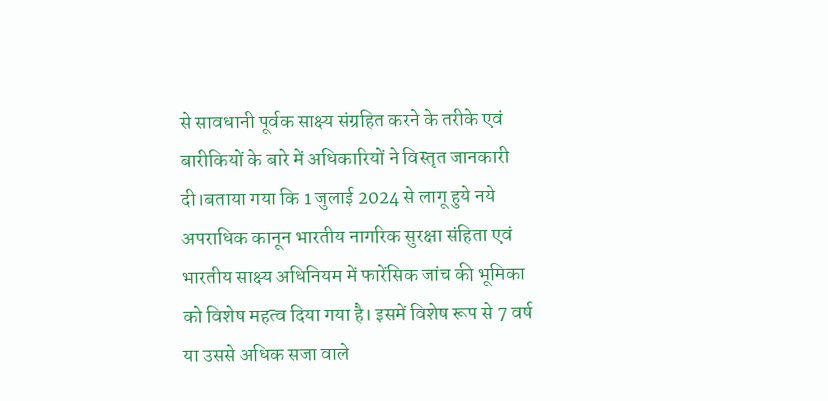से सावधानी पूर्वक साक्ष्य संग्रहित करने के तरीके एवं बारीकियों के बारे में अधिकारियों ने विस्तृत जानकारी दी।बताया गया कि 1 जुलाई 2024 से लागू हुये नये अपराधिक कानून भारतीय नागरिक सुरक्षा संहिता एवं भारतीय साक्ष्य अधिनियम में फारेंसिक जांच की भूमिका को विशेष महत्व दिया गया है। इसमें विशेष रूप से 7 वर्ष या उससे अधिक सजा वाले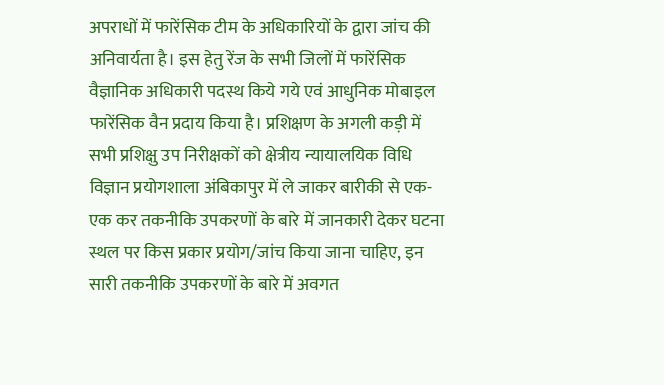अपराधों में फारेंसिक टीम के अधिकारियों के द्वारा जांच की अनिवार्यता है। इस हेतु रेंज के सभी जिलों में फारेंसिक वैज्ञानिक अधिकारी पदस्थ किये गये एवं आधुनिक मोबाइल फारेंसिक वैन प्रदाय किया है। प्रशिक्षण के अगली कड़ी में सभी प्रशिक्षु उप निरीक्षकों को क्षेत्रीय न्यायालयिक विधि विज्ञान प्रयोगशाला अंबिकापुर में ले जाकर बारीकी से एक-एक कर तकनीकि उपकरणों के बारे में जानकारी देकर घटना स्थल पर किस प्रकार प्रयोग/जांच किया जाना चाहिए, इन सारी तकनीकि उपकरणों के बारे में अवगत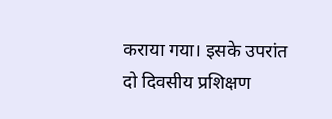कराया गया। इसके उपरांत दो दिवसीय प्रशिक्षण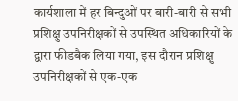कार्यशाला में हर बिन्दुओं पर बारी-बारी से सभी प्रशिक्षु उपनिरीक्षकों से उपस्थित अधिकारियों के द्वारा फीडबैक लिया गया, इस दौरान प्रशिक्षु उपनिरीक्षकों से एक-एक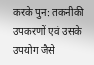करके पुन: तकनीकी उपकरणों एवं उसके उपयोग जैसे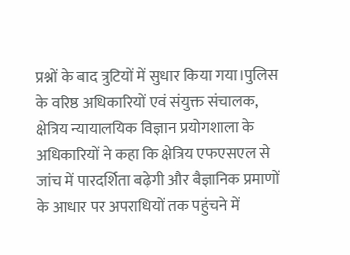प्रश्नों के बाद त्रुटियों में सुधार किया गया।पुलिस के वरिष्ठ अधिकारियों एवं संयुक्त संचालक, क्षेत्रिय न्यायालयिक विज्ञान प्रयोगशाला के अधिकारियों ने कहा कि क्षेत्रिय एफएसएल से जांच में पारदर्शिता बढ़ेगी और बैज्ञानिक प्रमाणों के आधार पर अपराधियों तक पहुंचने में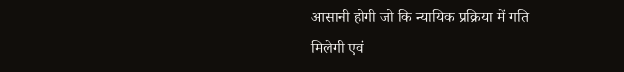आसानी होगी जो कि न्यायिक प्रक्रिया में गति मिलेगी एवं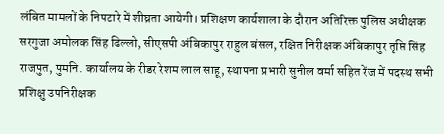लंबित मामलों के निपटारे में शीघ्रता आयेगी। प्रशिक्षण कार्यशाला के दौरान अतिरिक्त पुलिस अधीक्षक सरगुजा अमोलक सिंह ढिल्लो, सीएसपी अंबिकापुर राहुल बंसल, रक्षित निरीक्षक अंबिकापुर तृप्ति सिंह राजपुत, पुमनि. कार्यालय के रीडर रेशम लाल साहू, स्थापना प्रभारी सुनील वर्मा सहित रेंज में पदस्थ सभी प्रशिक्षु उपनिरीक्षक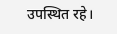उपस्थित रहे।